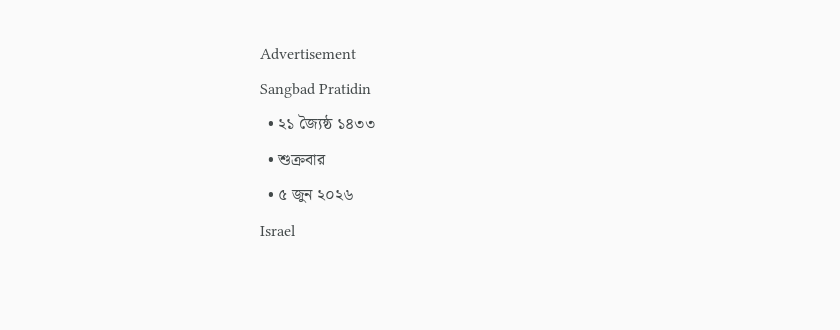Advertisement
Sangbad Pratidin
  • ২১ জ্যৈষ্ঠ ১৪৩৩
  • শুক্রবার
  • ৫ জুন ২০২৬
Israel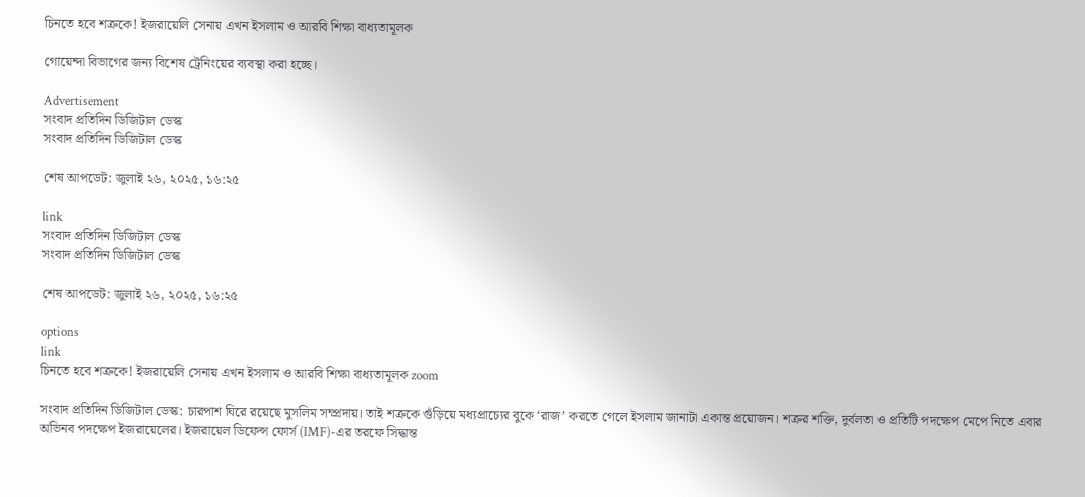চিনতে হবে শত্রুকে! ইজরায়েলি সেনায় এখন ইসলাম ও আরবি শিক্ষা বাধ্যতামূলক

গোয়েন্দা বিভাগের জন্য বিশেষ ট্রেনিংয়ের ব্যবস্থা করা হচ্ছে।

Advertisement
সংবাদ প্রতিদিন ডিজিটাল ডেস্ক
সংবাদ প্রতিদিন ডিজিটাল ডেস্ক

শেষ আপডেট: জুলাই ২৬, ২০২৫, ১৬:২৫

link
সংবাদ প্রতিদিন ডিজিটাল ডেস্ক
সংবাদ প্রতিদিন ডিজিটাল ডেস্ক

শেষ আপডেট: জুলাই ২৬, ২০২৫, ১৬:২৫

options
link
চিনতে হবে শত্রুকে! ইজরায়েলি সেনায় এখন ইসলাম ও আরবি শিক্ষা বাধ্যতামূলক zoom

সংবাদ প্রতিদিন ডিজিটাল ডেস্ক: চারপাশ ঘিরে রয়েছে মুসলিম সম্প্রদায়। তাই শত্রুকে গুঁড়িয়ে মধ্যপ্রাচ্যের বুকে ‘রাজ’ করতে গেলে ইসলাম জানাটা একান্ত প্রয়োজন। শত্রুর শক্তি, দুর্বলতা ও প্রতিটি পদক্ষেপ মেপে নিতে এবার অভিনব পদক্ষেপ ইজরায়েলের। ইজরায়েল ডিফেন্স ফোর্স (IMF)-এর তরফে সিদ্ধান্ত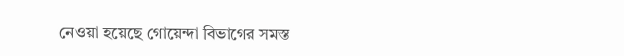নেওয়া হয়েছে গোয়েন্দা বিভাগের সমস্ত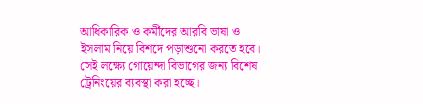আধিকারিক ও কর্মীদের আরবি ভাষা ও ইসলাম নিয়ে বিশদে পড়াশুনো করতে হবে। সেই লক্ষ্যে গোয়েন্দা বিভাগের জন্য বিশেষ ট্রেনিংয়ের ব্যবস্থা করা হচ্ছে।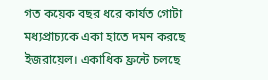গত কয়েক বছর ধরে কার্যত গোটা মধ্যপ্রাচ্যকে একা হাতে দমন করছে ইজরায়েল। একাধিক ফ্রন্টে চলছে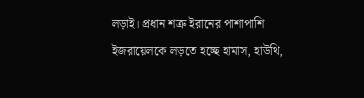লড়াই। প্রধান শত্রু ইরানের পাশাপাশি ইজরায়েলকে লড়তে হচ্ছে হামাস, হাউথি,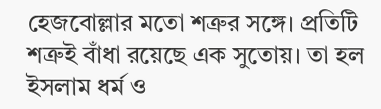হেজবোল্লার মতো শত্রুর সঙ্গে। প্রতিটি শত্রুই বাঁধা রয়েছে এক সুতোয়। তা হল ইসলাম ধর্ম ও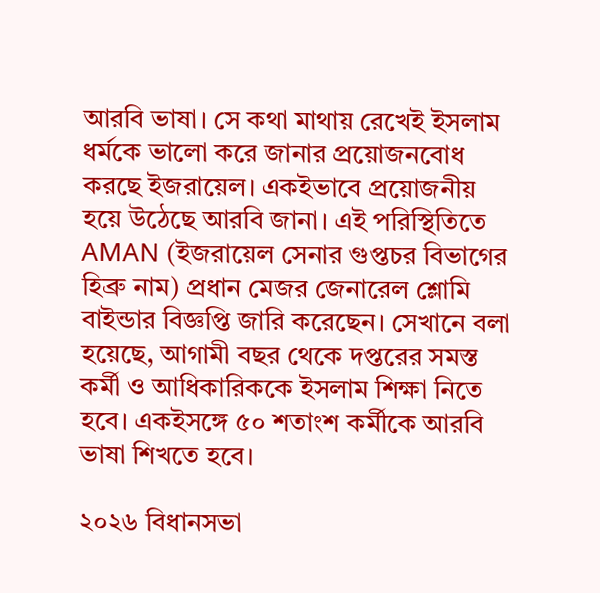আরবি ভাষা। সে কথা মাথায় রেখেই ইসলাম ধর্মকে ভালো করে জানার প্রয়োজনবোধ করছে ইজরায়েল। একইভাবে প্রয়োজনীয় হয়ে উঠেছে আরবি জানা। এই পরিস্থিতিতে AMAN (ইজরায়েল সেনার গুপ্তচর বিভাগের হিব্রু নাম) প্রধান মেজর জেনারেল শ্লোমি বাইন্ডার বিজ্ঞপ্তি জারি করেছেন। সেখানে বলা হয়েছে, আগামী বছর থেকে দপ্তরের সমস্ত কর্মী ও আধিকারিককে ইসলাম শিক্ষা নিতে হবে। একইসঙ্গে ৫০ শতাংশ কর্মীকে আরবি ভাষা শিখতে হবে।

২০২৬ বিধানসভা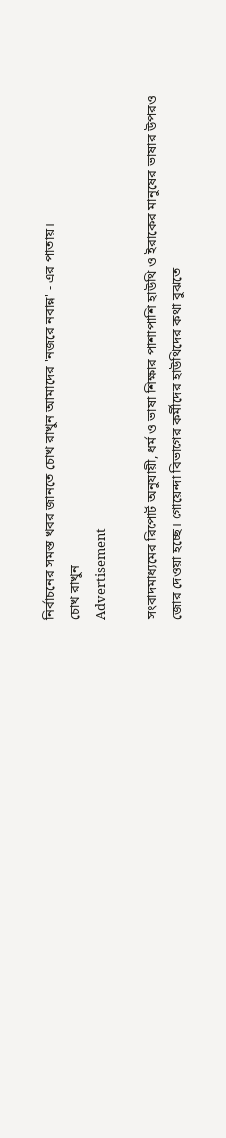নির্বাচনের সমস্ত খবর জানতে চোখ রাখুন আমাদের 'নজরে নবান্ন' - এর পাতায়।
চোখ রাখুন
Advertisement

সংবাদমাধ্যমের রিপোর্ট অনুযায়ী, ধর্ম ও ভাষা শিক্ষার পাশাপাশি হাউথি ও ইরাকের মানুষের ভাষার উপরও জোর দেওয়া হচ্ছে। গোয়েন্দা বিভাগের কর্মীদের হাউথিদের কথা বুঝতে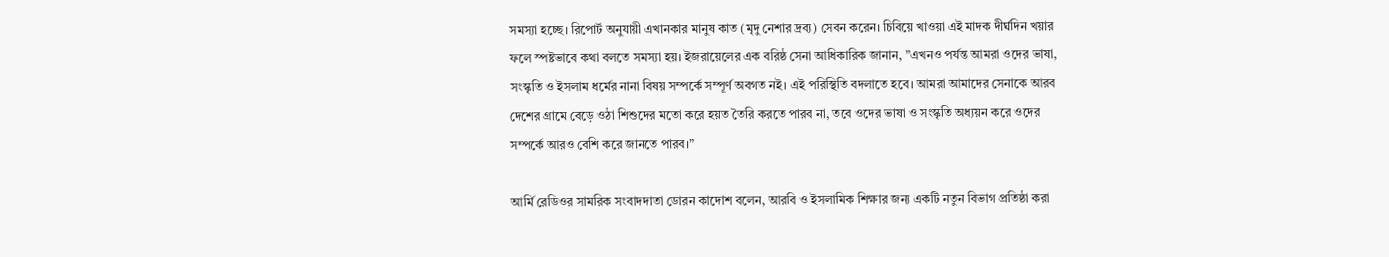সমস্যা হচ্ছে। রিপোর্ট অনুযায়ী এখানকার মানুষ কাত (মৃদু নেশার দ্রব্য) সেবন করেন। চিবিয়ে খাওয়া এই মাদক দীর্ঘদিন খয়ার ফলে স্পষ্টভাবে কথা বলতে সমস্যা হয়। ইজরায়েলের এক বরিষ্ঠ সেনা আধিকারিক জানান, ”এখনও পর্যন্ত আমরা ওদের ভাষা, সংস্কৃতি ও ইসলাম ধর্মের নানা বিষয় সম্পর্কে সম্পূর্ণ অবগত নই। এই পরিস্থিতি বদলাতে হবে। আমরা আমাদের সেনাকে আরব দেশের গ্রামে বেড়ে ওঠা শিশুদের মতো করে হয়ত তৈরি করতে পারব না, তবে ওদের ভাষা ও সংস্কৃতি অধ্যয়ন করে ওদের সম্পর্কে আরও বেশি করে জানতে পারব।”

আর্মি রেডিওর সামরিক সংবাদদাতা ডোরন কাদোশ বলেন, আরবি ও ইসলামিক শিক্ষার জন্য একটি নতুন বিভাগ প্রতিষ্ঠা করা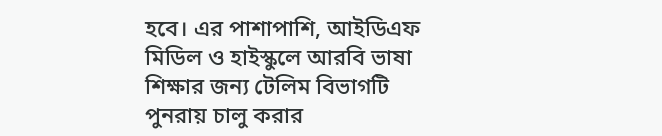হবে। এর পাশাপাশি, আইডিএফ মিডিল ও হাইস্কুলে আরবি ভাষা শিক্ষার জন্য টেলিম বিভাগটি পুনরায় চালু করার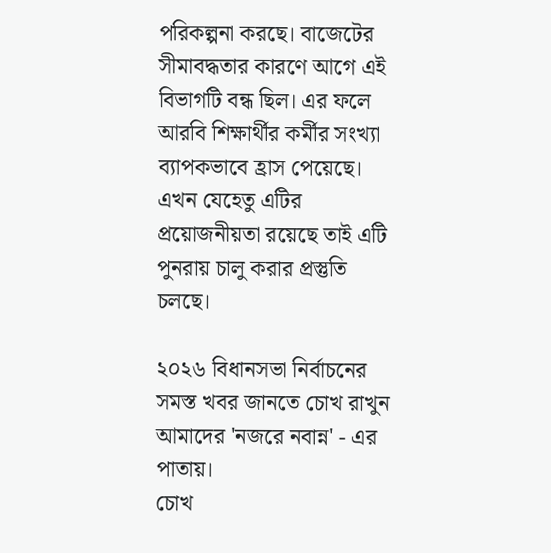পরিকল্পনা করছে। বাজেটের সীমাবদ্ধতার কারণে আগে এই বিভাগটি বন্ধ ছিল। এর ফলে আরবি শিক্ষার্থীর কর্মীর সংখ্যা ব্যাপকভাবে হ্রাস পেয়েছে। এখন যেহেতু এটির প্রয়োজনীয়তা রয়েছে তাই এটি পুনরায় চালু করার প্রস্তুতি চলছে।

২০২৬ বিধানসভা নির্বাচনের সমস্ত খবর জানতে চোখ রাখুন আমাদের 'নজরে নবান্ন' - এর পাতায়।
চোখ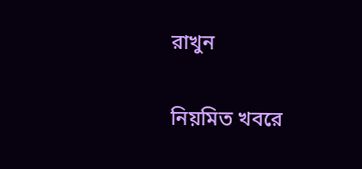রাখুন

নিয়মিত খবরে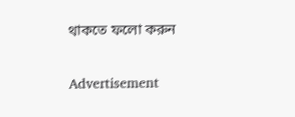থাকতে ফলো করুন

Advertisement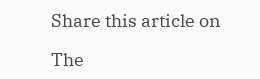Share this article on

The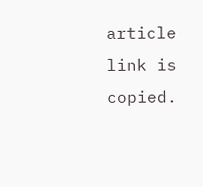article link is copied.